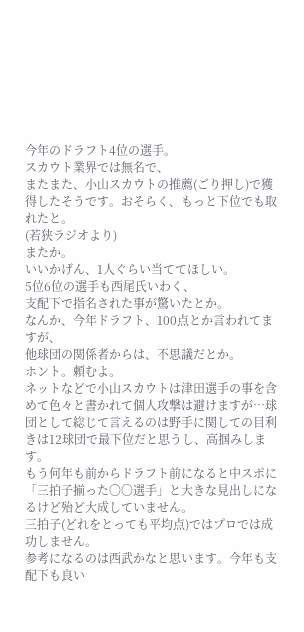今年のドラフト4位の選手。
スカウト業界では無名で、
またまた、小山スカウトの推薦(ごり押し)で獲得したそうです。おそらく、もっと下位でも取れたと。
(若狭ラジオより)
またか。
いいかげん、1人ぐらい当ててほしい。
5位6位の選手も西尾氏いわく、
支配下で指名された事が驚いたとか。
なんか、今年ドラフト、100点とか言われてますが、
他球団の関係者からは、不思議だとか。
ホント。頼むよ。
ネットなどで小山スカウトは津田選手の事を含めて色々と書かれて個人攻撃は避けますが…球団として総じて言えるのは野手に関しての目利きは12球団で最下位だと思うし、高掴みします。
もう何年も前からドラフト前になると中スポに「三拍子揃った〇〇選手」と大きな見出しになるけど殆ど大成していません。
三拍子(どれをとっても平均点)ではプロでは成功しません。
参考になるのは西武かなと思います。今年も支配下も良い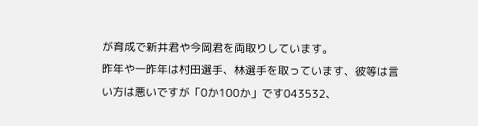が育成で新井君や今岡君を両取りしています。
昨年や一昨年は村田選手、林選手を取っています、彼等は言い方は悪いですが「0か100か」です043532、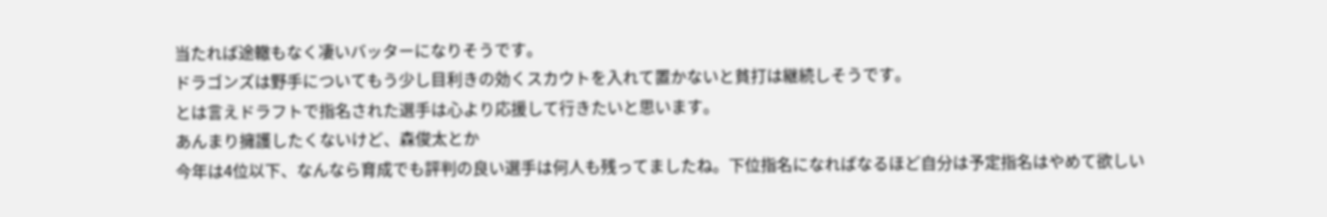当たれば途轍もなく凄いバッターになりそうです。
ドラゴンズは野手についてもう少し目利きの効くスカウトを入れて置かないと貧打は継続しそうです。
とは言えドラフトで指名された選手は心より応援して行きたいと思います。
あんまり擁護したくないけど、森俊太とか
今年は4位以下、なんなら育成でも評判の良い選手は何人も残ってましたね。下位指名になればなるほど自分は予定指名はやめて欲しい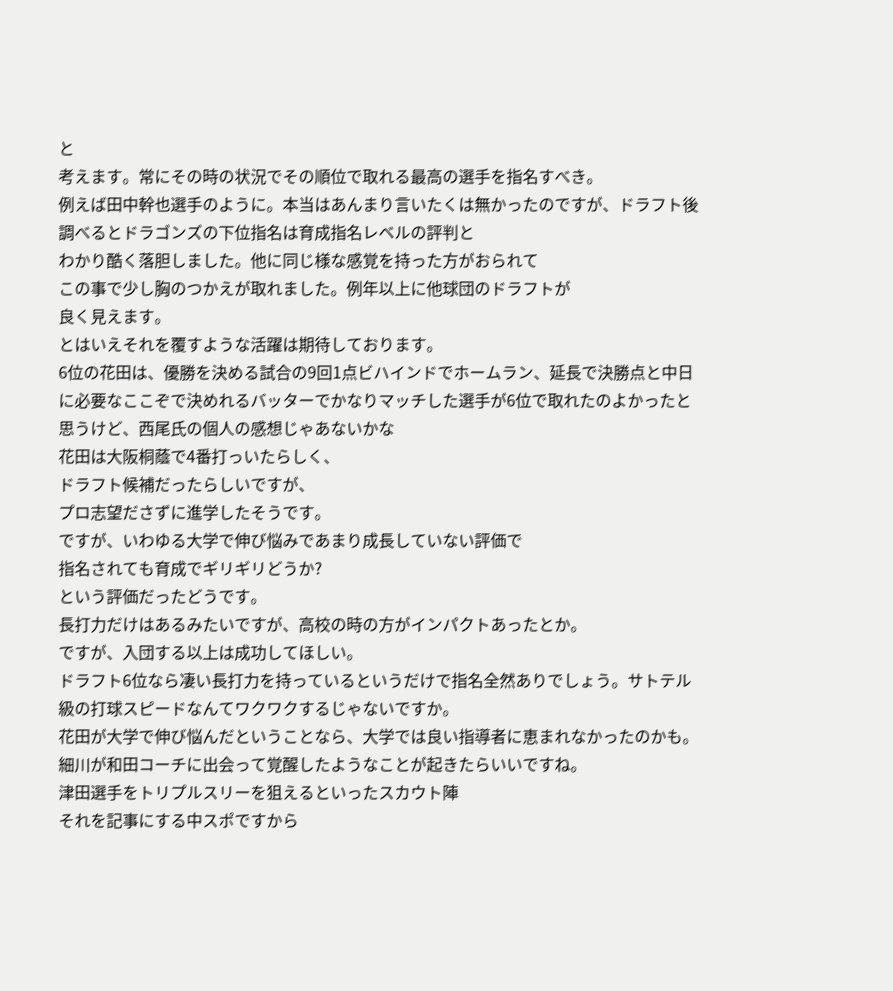と
考えます。常にその時の状況でその順位で取れる最高の選手を指名すべき。
例えば田中幹也選手のように。本当はあんまり言いたくは無かったのですが、ドラフト後調べるとドラゴンズの下位指名は育成指名レベルの評判と
わかり酷く落胆しました。他に同じ様な感覚を持った方がおられて
この事で少し胸のつかえが取れました。例年以上に他球団のドラフトが
良く見えます。
とはいえそれを覆すような活躍は期待しております。
6位の花田は、優勝を決める試合の9回1点ビハインドでホームラン、延長で決勝点と中日に必要なここぞで決めれるバッターでかなりマッチした選手が6位で取れたのよかったと思うけど、西尾氏の個人の感想じゃあないかな
花田は大阪桐蔭で4番打っいたらしく、
ドラフト候補だったらしいですが、
プロ志望ださずに進学したそうです。
ですが、いわゆる大学で伸び悩みであまり成長していない評価で
指名されても育成でギリギリどうか?
という評価だったどうです。
長打力だけはあるみたいですが、高校の時の方がインパクトあったとか。
ですが、入団する以上は成功してほしい。
ドラフト6位なら凄い長打力を持っているというだけで指名全然ありでしょう。サトテル級の打球スピードなんてワクワクするじゃないですか。
花田が大学で伸び悩んだということなら、大学では良い指導者に恵まれなかったのかも。細川が和田コーチに出会って覚醒したようなことが起きたらいいですね。
津田選手をトリプルスリーを狙えるといったスカウト陣
それを記事にする中スポですから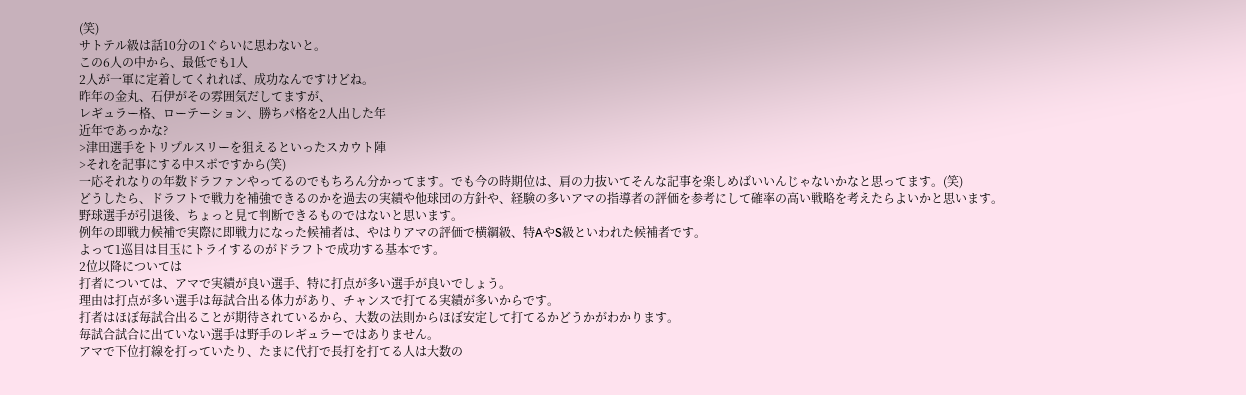(笑)
サトテル級は話10分の1ぐらいに思わないと。
この6人の中から、最低でも1人
2人が一軍に定着してくれれば、成功なんですけどね。
昨年の金丸、石伊がその雰囲気だしてますが、
レギュラー格、ローテーション、勝ちパ格を2人出した年
近年であっかな?
>津田選手をトリプルスリーを狙えるといったスカウト陣
>それを記事にする中スポですから(笑)
一応それなりの年数ドラファンやってるのでもちろん分かってます。でも今の時期位は、肩の力抜いてそんな記事を楽しめばいいんじゃないかなと思ってます。(笑)
どうしたら、ドラフトで戦力を補強できるのかを過去の実績や他球団の方針や、経験の多いアマの指導者の評価を参考にして確率の高い戦略を考えたらよいかと思います。
野球選手が引退後、ちょっと見て判断できるものではないと思います。
例年の即戦力候補で実際に即戦力になった候補者は、やはりアマの評価で横綱級、特AやS級といわれた候補者です。
よって1巡目は目玉にトライするのがドラフトで成功する基本です。
2位以降については
打者については、アマで実績が良い選手、特に打点が多い選手が良いでしょう。
理由は打点が多い選手は毎試合出る体力があり、チャンスで打てる実績が多いからです。
打者はほぼ毎試合出ることが期待されているから、大数の法則からほぼ安定して打てるかどうかがわかります。
毎試合試合に出ていない選手は野手のレギュラーではありません。
アマで下位打線を打っていたり、たまに代打で長打を打てる人は大数の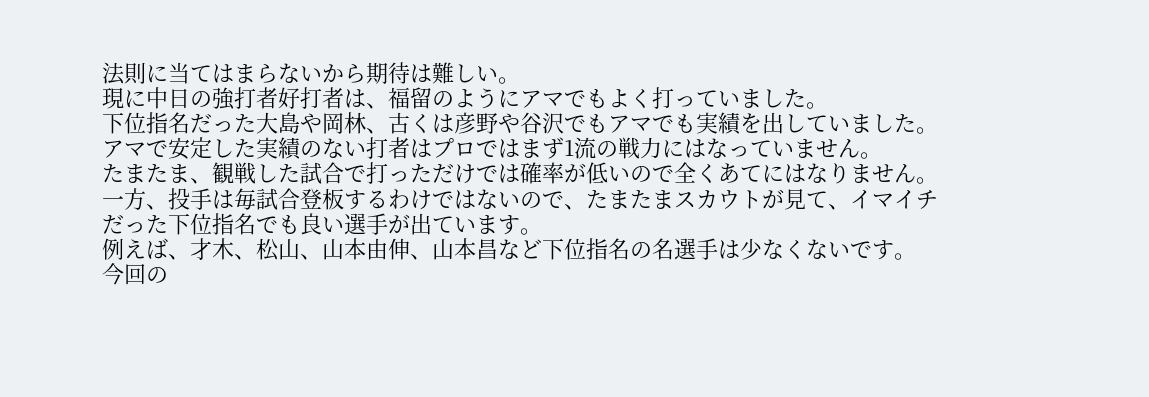法則に当てはまらないから期待は難しい。
現に中日の強打者好打者は、福留のようにアマでもよく打っていました。
下位指名だった大島や岡林、古くは彦野や谷沢でもアマでも実績を出していました。
アマで安定した実績のない打者はプロではまず1流の戦力にはなっていません。
たまたま、観戦した試合で打っただけでは確率が低いので全くあてにはなりません。
一方、投手は毎試合登板するわけではないので、たまたまスカウトが見て、イマイチだった下位指名でも良い選手が出ています。
例えば、才木、松山、山本由伸、山本昌など下位指名の名選手は少なくないです。
今回の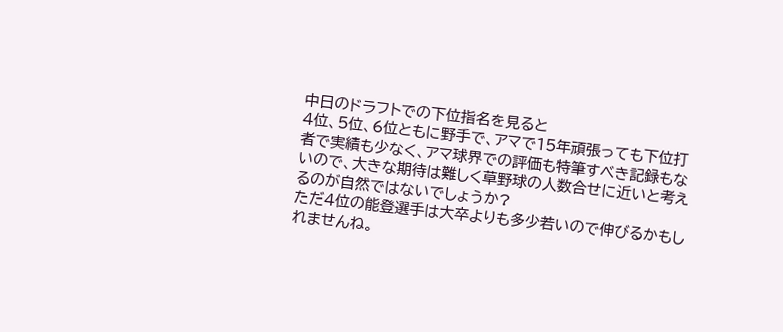中日のドラフトでの下位指名を見ると
4位、5位、6位ともに野手で、アマで15年頑張っても下位打者で実績も少なく、アマ球界での評価も特筆すべき記録もないので、大きな期待は難しく草野球の人数合せに近いと考えるのが自然ではないでしょうか?
ただ4位の能登選手は大卒よりも多少若いので伸びるかもしれませんね。